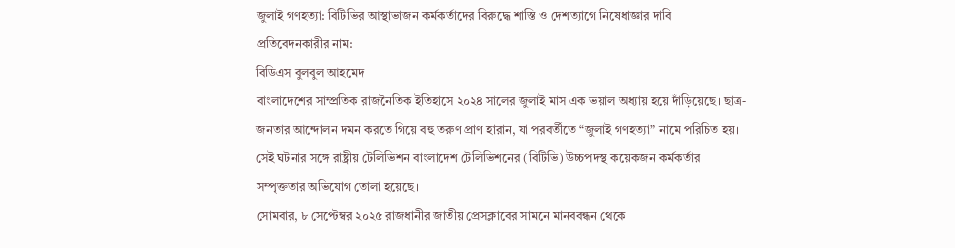জুলাই গণহত্যা: বিটিভির আস্থাভাজন কর্মকর্তাদের বিরুদ্ধে শাস্তি ও দেশত্যাগে নিষেধাজ্ঞার দাবি
প্রতিবেদনকারীর নাম:
বিডিএস বুলবুল আহমেদ
বাংলাদেশের সাম্প্রতিক রাজনৈতিক ইতিহাসে ২০২৪ সালের জুলাই মাস এক ভয়াল অধ্যায় হয়ে দাঁড়িয়েছে। ছাত্র-জনতার আন্দোলন দমন করতে গিয়ে বহু তরুণ প্রাণ হারান, যা পরবর্তীতে “জুলাই গণহত্যা” নামে পরিচিত হয়। সেই ঘটনার সঙ্গে রাষ্ট্রীয় টেলিভিশন বাংলাদেশ টেলিভিশনের (বিটিভি) উচ্চপদস্থ কয়েকজন কর্মকর্তার সম্পৃক্ততার অভিযোগ তোলা হয়েছে।
সোমবার, ৮ সেপ্টেম্বর ২০২৫ রাজধানীর জাতীয় প্রেসক্লাবের সামনে মানববন্ধন থেকে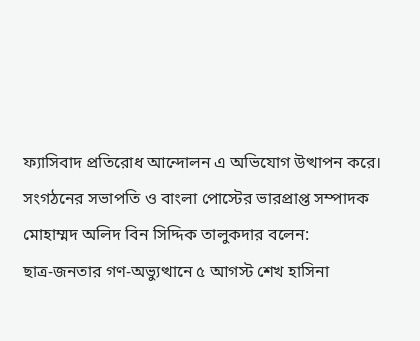ফ্যাসিবাদ প্রতিরোধ আন্দোলন এ অভিযোগ উত্থাপন করে। সংগঠনের সভাপতি ও বাংলা পোস্টের ভারপ্রাপ্ত সম্পাদক মোহাম্মদ অলিদ বিন সিদ্দিক তালুকদার বলেন:
ছাত্র-জনতার গণ-অভ্যুত্থানে ৫ আগস্ট শেখ হাসিনা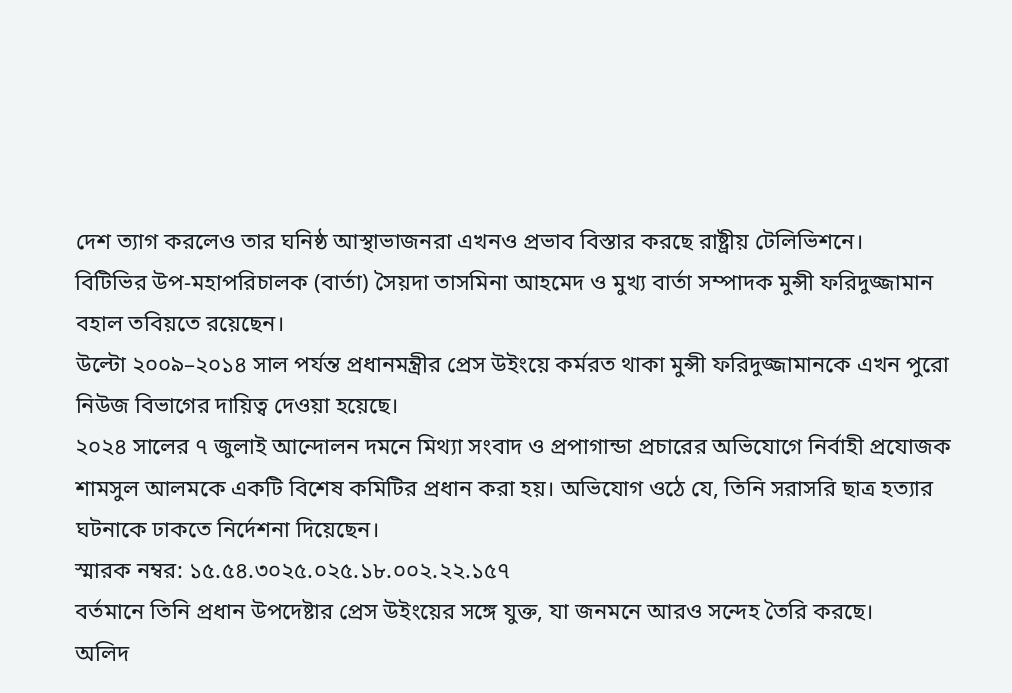দেশ ত্যাগ করলেও তার ঘনিষ্ঠ আস্থাভাজনরা এখনও প্রভাব বিস্তার করছে রাষ্ট্রীয় টেলিভিশনে।
বিটিভির উপ-মহাপরিচালক (বার্তা) সৈয়দা তাসমিনা আহমেদ ও মুখ্য বার্তা সম্পাদক মুন্সী ফরিদুজ্জামান বহাল তবিয়তে রয়েছেন।
উল্টো ২০০৯–২০১৪ সাল পর্যন্ত প্রধানমন্ত্রীর প্রেস উইংয়ে কর্মরত থাকা মুন্সী ফরিদুজ্জামানকে এখন পুরো নিউজ বিভাগের দায়িত্ব দেওয়া হয়েছে।
২০২৪ সালের ৭ জুলাই আন্দোলন দমনে মিথ্যা সংবাদ ও প্রপাগান্ডা প্রচারের অভিযোগে নির্বাহী প্রযোজক শামসুল আলমকে একটি বিশেষ কমিটির প্রধান করা হয়। অভিযোগ ওঠে যে, তিনি সরাসরি ছাত্র হত্যার ঘটনাকে ঢাকতে নির্দেশনা দিয়েছেন।
স্মারক নম্বর: ১৫.৫৪.৩০২৫.০২৫.১৮.০০২.২২.১৫৭
বর্তমানে তিনি প্রধান উপদেষ্টার প্রেস উইংয়ের সঙ্গে যুক্ত, যা জনমনে আরও সন্দেহ তৈরি করছে।
অলিদ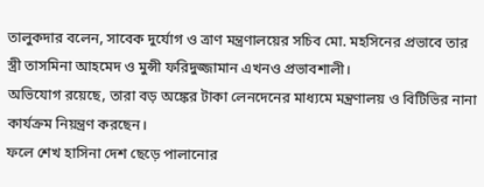তালুকদার বলেন, সাবেক দুর্যোগ ও ত্রাণ মন্ত্রণালয়ের সচিব মো. মহসিনের প্রভাবে তার স্ত্রী তাসমিনা আহমেদ ও মুন্সী ফরিদুজ্জামান এখনও প্রভাবশালী।
অভিযোগ রয়েছে, তারা বড় অঙ্কের টাকা লেনদেনের মাধ্যমে মন্ত্রণালয় ও বিটিভির নানা কার্যক্রম নিয়ন্ত্রণ করছেন।
ফলে শেখ হাসিনা দেশ ছেড়ে পালানোর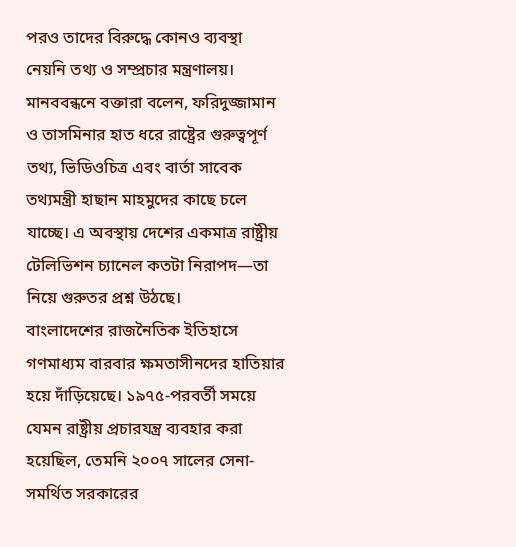পরও তাদের বিরুদ্ধে কোনও ব্যবস্থা নেয়নি তথ্য ও সম্প্রচার মন্ত্রণালয়।
মানববন্ধনে বক্তারা বলেন, ফরিদুজ্জামান ও তাসমিনার হাত ধরে রাষ্ট্রের গুরুত্বপূর্ণ তথ্য, ভিডিওচিত্র এবং বার্তা সাবেক তথ্যমন্ত্রী হাছান মাহমুদের কাছে চলে যাচ্ছে। এ অবস্থায় দেশের একমাত্র রাষ্ট্রীয় টেলিভিশন চ্যানেল কতটা নিরাপদ—তা নিয়ে গুরুতর প্রশ্ন উঠছে।
বাংলাদেশের রাজনৈতিক ইতিহাসে গণমাধ্যম বারবার ক্ষমতাসীনদের হাতিয়ার হয়ে দাঁড়িয়েছে। ১৯৭৫-পরবর্তী সময়ে যেমন রাষ্ট্রীয় প্রচারযন্ত্র ব্যবহার করা হয়েছিল, তেমনি ২০০৭ সালের সেনা-সমর্থিত সরকারের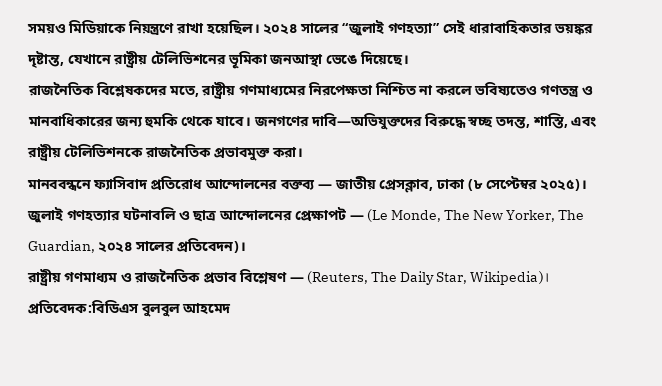সময়ও মিডিয়াকে নিয়ন্ত্রণে রাখা হয়েছিল। ২০২৪ সালের “জুলাই গণহত্যা” সেই ধারাবাহিকতার ভয়ঙ্কর দৃষ্টান্ত, যেখানে রাষ্ট্রীয় টেলিভিশনের ভূমিকা জনআস্থা ভেঙে দিয়েছে।
রাজনৈতিক বিশ্লেষকদের মতে, রাষ্ট্রীয় গণমাধ্যমের নিরপেক্ষতা নিশ্চিত না করলে ভবিষ্যতেও গণতন্ত্র ও মানবাধিকারের জন্য হুমকি থেকে যাবে। জনগণের দাবি—অভিযুক্তদের বিরুদ্ধে স্বচ্ছ তদন্ত, শাস্তি, এবং রাষ্ট্রীয় টেলিভিশনকে রাজনৈতিক প্রভাবমুক্ত করা।
মানববন্ধনে ফ্যাসিবাদ প্রতিরোধ আন্দোলনের বক্তব্য — জাতীয় প্রেসক্লাব, ঢাকা (৮ সেপ্টেম্বর ২০২৫)।
জুলাই গণহত্যার ঘটনাবলি ও ছাত্র আন্দোলনের প্রেক্ষাপট — (Le Monde, The New Yorker, The Guardian, ২০২৪ সালের প্রতিবেদন)।
রাষ্ট্রীয় গণমাধ্যম ও রাজনৈতিক প্রভাব বিশ্লেষণ — (Reuters, The Daily Star, Wikipedia)।
প্রতিবেদক:বিডিএস বুলবুল আহমেদ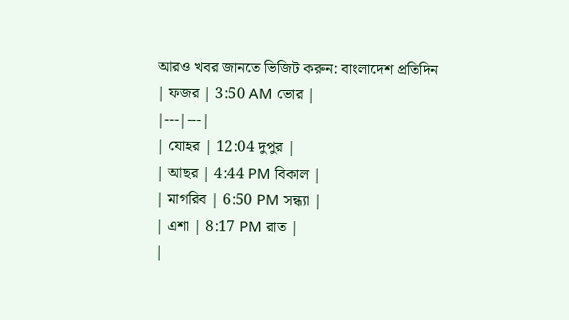আরও খবর জানতে ভিজিট করুন: বাংলাদেশ প্রতিদিন
| ফজর | 3:50 AM ভোর |
|---|---|
| যোহর | 12:04 দুপুর |
| আছর | 4:44 PM বিকাল |
| মাগরিব | 6:50 PM সন্ধ্যা |
| এশা | 8:17 PM রাত |
|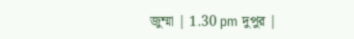জুম্মা | 1.30 pm দুপুর |